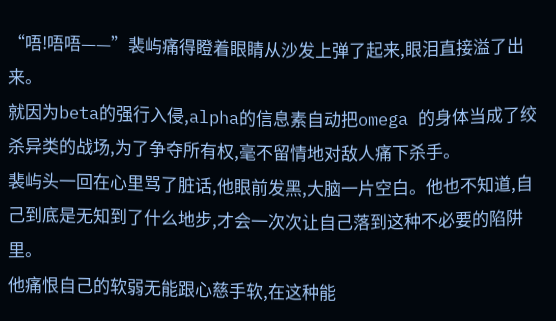“唔!唔唔——”裴屿痛得瞪着眼睛从沙发上弹了起来,眼泪直接溢了出来。
就因为beta的强行入侵,alpha的信息素自动把omega 的身体当成了绞杀异类的战场,为了争夺所有权,毫不留情地对敌人痛下杀手。
裴屿头一回在心里骂了脏话,他眼前发黑,大脑一片空白。他也不知道,自己到底是无知到了什么地步,才会一次次让自己落到这种不必要的陷阱里。
他痛恨自己的软弱无能跟心慈手软,在这种能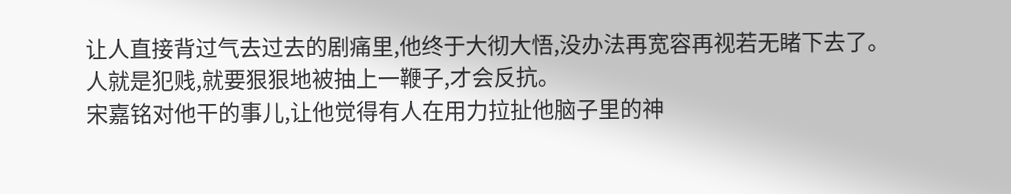让人直接背过气去过去的剧痛里,他终于大彻大悟,没办法再宽容再视若无睹下去了。
人就是犯贱,就要狠狠地被抽上一鞭子,才会反抗。
宋嘉铭对他干的事儿,让他觉得有人在用力拉扯他脑子里的神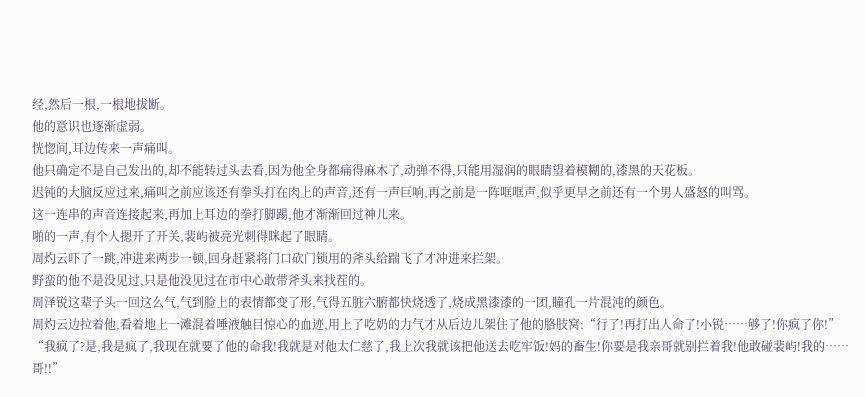经,然后一根,一根地拔断。
他的意识也逐渐虚弱。
恍惚间,耳边传来一声痛叫。
他只确定不是自己发出的,却不能转过头去看,因为他全身都痛得麻木了,动弹不得,只能用湿润的眼睛望着模糊的,漆黑的天花板。
迟钝的大脑反应过来,痛叫之前应该还有拳头打在肉上的声音,还有一声巨响,再之前是一阵哐哐声,似乎更早之前还有一个男人盛怒的叫骂。
这一连串的声音连接起来,再加上耳边的拳打脚踢,他才渐渐回过神儿来。
啪的一声,有个人摁开了开关,裴屿被亮光刺得眯起了眼睛。
周灼云吓了一跳,冲进来两步一顿,回身赶紧将门口砍门锁用的斧头给踹飞了才冲进来拦架。
野蛮的他不是没见过,只是他没见过在市中心敢带斧头来找茬的。
周泽锐这辈子头一回这么气,气到脸上的表情都变了形,气得五脏六腑都快烧透了,烧成黑漆漆的一团,瞳孔一片混沌的颜色。
周灼云边拉着他,看着地上一滩混着唾液触目惊心的血迹,用上了吃奶的力气才从后边儿架住了他的胳肢窝:“行了!再打出人命了!小锐……够了!你疯了你!”
“我疯了?是,我是疯了,我现在就要了他的命我!我就是对他太仁慈了,我上次我就该把他送去吃牢饭!妈的畜生!你要是我亲哥就别拦着我!他敢碰裴屿!我的……哥!!”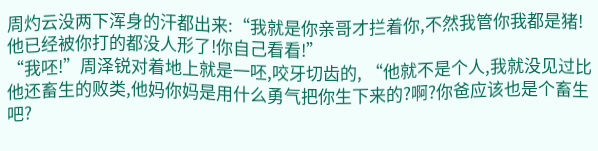周灼云没两下浑身的汗都出来:“我就是你亲哥才拦着你,不然我管你我都是猪!他已经被你打的都没人形了!你自己看看!”
“我呸!”周泽锐对着地上就是一呸,咬牙切齿的, “他就不是个人,我就没见过比他还畜生的败类,他妈你妈是用什么勇气把你生下来的?啊?你爸应该也是个畜生吧?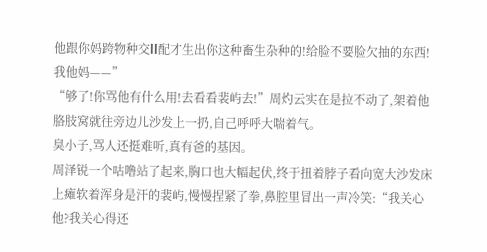他跟你妈跨物种交ll配才生出你这种畜生杂种的!给脸不要脸欠抽的东西!我他妈——”
“够了!你骂他有什么用!去看看裴屿去!”周灼云实在是拉不动了,架着他胳肢窝就往旁边儿沙发上一扔,自己呼呼大喘着气。
臭小子,骂人还挺难听,真有爸的基因。
周泽锐一个咕噜站了起来,胸口也大幅起伏,终于扭着脖子看向宽大沙发床上瘫软着浑身是汗的裴屿,慢慢捏紧了拳,鼻腔里冒出一声冷笑:“我关心他?我关心得还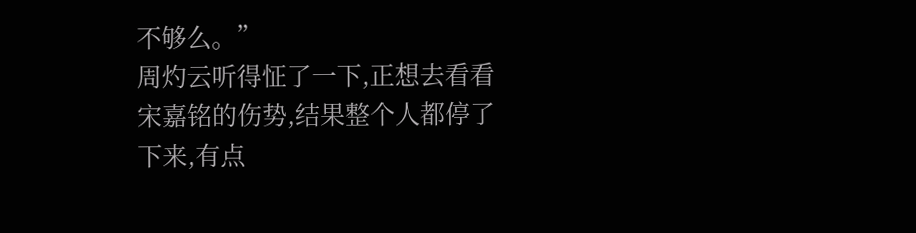不够么。”
周灼云听得怔了一下,正想去看看宋嘉铭的伤势,结果整个人都停了下来,有点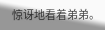惊讶地看着弟弟。